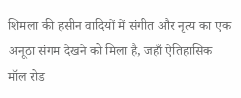शिमला की हसीन वादियों में संगीत और नृत्य का एक अनूठा संगम देखने को मिला है, जहाँ ऐतिहासिक मॉल रोड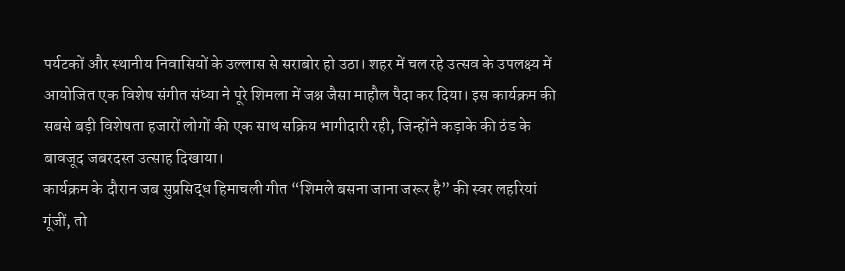पर्यटकों और स्थानीय निवासियों के उल्लास से सराबोर हो उठा। शहर में चल रहे उत्सव के उपलक्ष्य में आयोजित एक विशेष संगीत संध्या ने पूरे शिमला में जश्न जैसा माहौल पैदा कर दिया। इस कार्यक्रम की सबसे बड़ी विशेषता हजारों लोगों की एक साथ सक्रिय भागीदारी रही, जिन्होंने कड़ाके की ठंड के बावजूद जबरदस्त उत्साह दिखाया।
कार्यक्रम के दौरान जब सुप्रसिद्ध हिमाचली गीत “शिमले बसना जाना जरूर है” की स्वर लहरियां गूंजीं, तो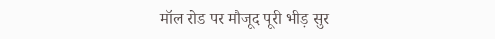मॉल रोड पर मौजूद पूरी भीड़ सुर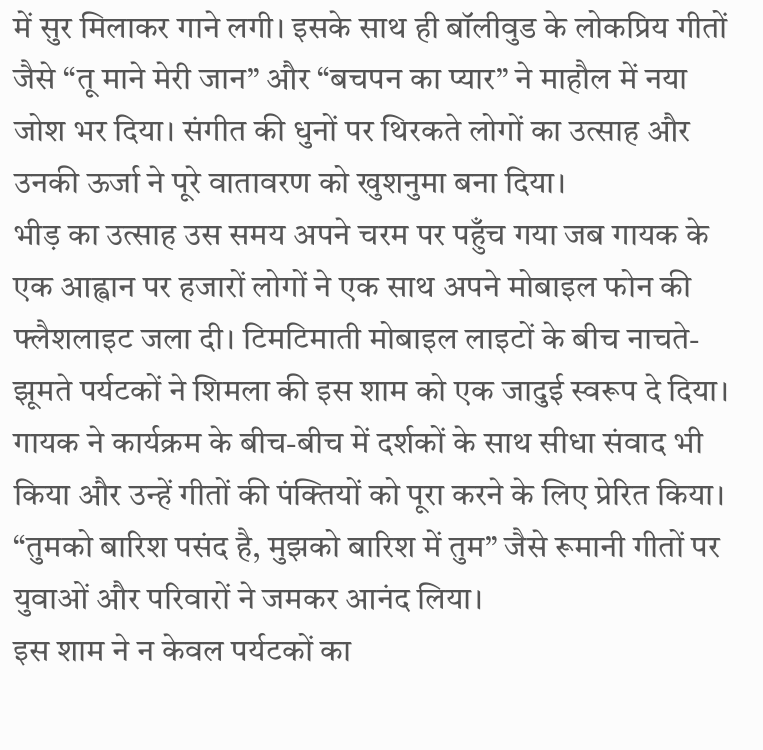में सुर मिलाकर गाने लगी। इसके साथ ही बॉलीवुड के लोकप्रिय गीतों जैसे “तू माने मेरी जान” और “बचपन का प्यार” ने माहौल में नया जोश भर दिया। संगीत की धुनों पर थिरकते लोगों का उत्साह और उनकी ऊर्जा ने पूरे वातावरण को खुशनुमा बना दिया।
भीड़ का उत्साह उस समय अपने चरम पर पहुँच गया जब गायक के एक आह्वान पर हजारों लोगों ने एक साथ अपने मोबाइल फोन की फ्लैशलाइट जला दी। टिमटिमाती मोबाइल लाइटों के बीच नाचते-झूमते पर्यटकों ने शिमला की इस शाम को एक जादुई स्वरूप दे दिया। गायक ने कार्यक्रम के बीच-बीच में दर्शकों के साथ सीधा संवाद भी किया और उन्हें गीतों की पंक्तियों को पूरा करने के लिए प्रेरित किया। “तुमको बारिश पसंद है, मुझको बारिश में तुम” जैसे रूमानी गीतों पर युवाओं और परिवारों ने जमकर आनंद लिया।
इस शाम ने न केवल पर्यटकों का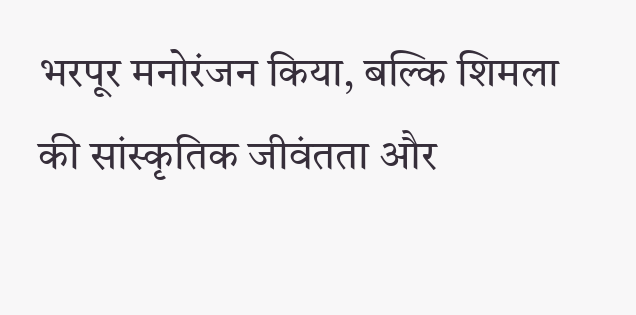भरपूर मनोरंजन किया, बल्कि शिमला की सांस्कृतिक जीवंतता और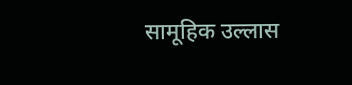सामूहिक उल्लास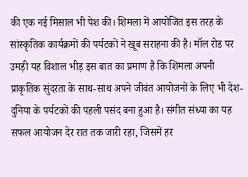की एक नई मिसाल भी पेश की। शिमला में आयोजित इस तरह के सांस्कृतिक कार्यक्रमों की पर्यटकों ने खूब सराहना की है। मॉल रोड पर उमड़ी यह विशाल भीड़ इस बात का प्रमाण है कि शिमला अपनी प्राकृतिक सुंदरता के साथ-साथ अपने जीवंत आयोजनों के लिए भी देश-दुनिया के पर्यटकों की पहली पसंद बना हुआ है। संगीत संध्या का यह सफल आयोजन देर रात तक जारी रहा, जिसमें हर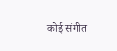कोई संगीत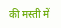की मस्ती में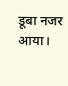डूबा नजर आया।